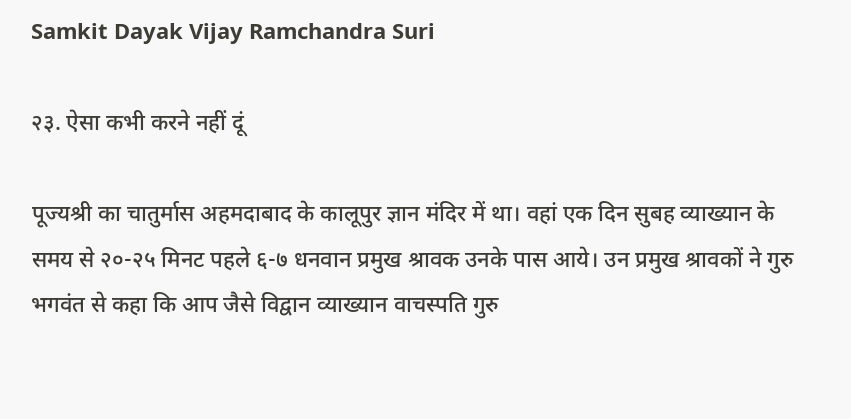Samkit Dayak Vijay Ramchandra Suri

२३. ऐसा कभी करने नहीं दूं

पूज्यश्री का चातुर्मास अहमदाबाद के कालूपुर ज्ञान मंदिर में था। वहां एक दिन सुबह व्याख्यान के समय से २०-२५ मिनट पहले ६-७ धनवान प्रमुख श्रावक उनके पास आये। उन प्रमुख श्रावकों ने गुरु भगवंत से कहा कि आप जैसे विद्वान व्याख्यान वाचस्पति गुरु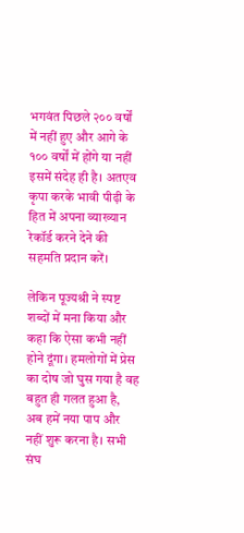भगवंत पिछले २०० वर्षों में नहीं हुए और आगे के १०० वर्षों में होंगे या नहीं इसमें संदेह ही है। अतएव कृपा करके भावी पीढ़ी के हित में अपना व्याख्यान रेकॉर्ड करने देने की सहमति प्रदान करें।

लेकिन पूज्यश्री ने स्पष्ट शब्दों में मना किया और कहा कि ऐसा कभी नहीं होने दूंगा। हमलोगों में प्रेस का दोष जो घुस गया है वह बहुत ही गलत हुआ है, अब हमें नया पाप और नहीं शुरू करना है। सभी संघ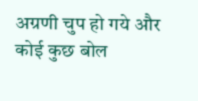अग्रणी चुप हो गये और कोई कुछ बोल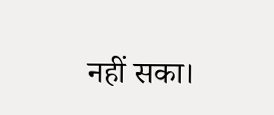नहीं सका।